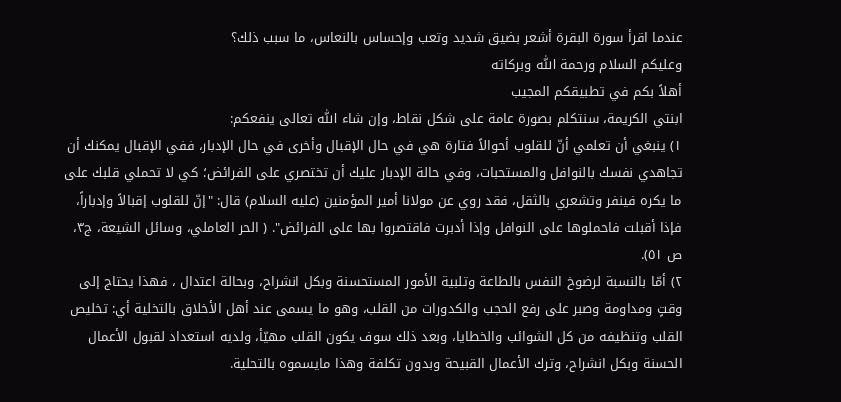عندما اقرأ سورة البقرة أشعر بضيق شديد وتعب وإحساس بالنعاس، ما سبب ذلك؟
وعليكم السلام ورحمة اللّٰه وبركاته
أهلاً بكم في تطبيقكم المجيب
ابنتي الكريمة، سنتكلم بصورة عامة على شكل نقاط، وإن شاء اللّٰه تعالى ينفعكم:
١) ينبغي أن تعلمي أنّ للقلوب أحوالاً فتارة هي في حال الإقبال وأخرى في حال الإدبار، ففي الإقبال يمكنك أن تجاهدي نفسك بالنوافل والمستحبات، وفي حالة الإدبار عليك أن تختصري على الفرائض؛ كي لا تحملي قلبك على ما يكره فينفر وتشعري بالثقل، فقد روي عن مولانا أمير المؤمنين (عليه السلام) قال: "إنّ للقلوب إقبالاً وإدباراً، فإذا أقبلت فاحملوها على النوافل وإذا أدبرت فاقتصروا بها على الفرائض". ( الحر العاملي، وسائل الشيعة، ج٣، ص ٥١).
٢) أمّا بالنسبة لرضوخ النفس بالطاعة وتلبية الأمور المستحسنة وبكل انشراح، وبحالة اعتدال ، فهذا يحتاج إلى وقتٍ ومداومة وصبر على رفع الحجب والكدورات من القلب، وهو ما يسمى عند أهل الأخلاق بالتخلية أي: تخليص القلب وتنظيفه من كل الشوائب والخطايا، وبعد ذلك سوف يكون القلب مهيّأ، ولديه استعداد لقبول الأعمال الحسنة وبكل انشراح، وترك الأعمال القبيحة وبدون تكلفة وهذا مايسموه بالتحلية.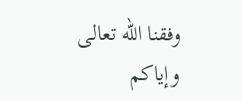وفقنا الله تعالى وإياكم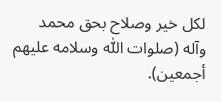لكل خير وصلاح بحق محمد وآله (صلوات اللّٰه وسلامه عليهم أجمعين).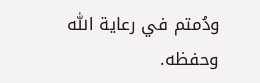ودُمتم في رعاية اللّٰه وحفظه.